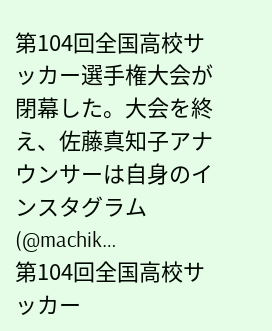第104回全国高校サッカー選手権大会が閉幕した。大会を終え、佐藤真知子アナウンサーは自身のインスタグラム(@machik…
第104回全国高校サッカー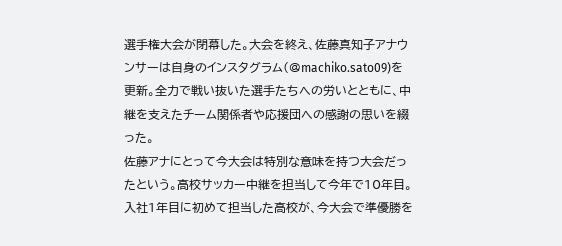選手権大会が閉幕した。大会を終え、佐藤真知子アナウンサーは自身のインスタグラム(@machiko.sato09)を更新。全力で戦い抜いた選手たちへの労いとともに、中継を支えたチーム関係者や応援団への感謝の思いを綴った。
佐藤アナにとって今大会は特別な意味を持つ大会だったという。高校サッカー中継を担当して今年で10年目。入社1年目に初めて担当した高校が、今大会で準優勝を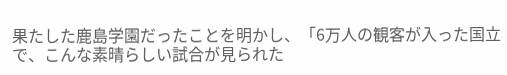果たした鹿島学園だったことを明かし、「6万人の観客が入った国立で、こんな素晴らしい試合が見られた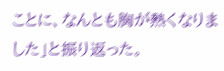ことに、なんとも胸が熱くなりました」と振り返った。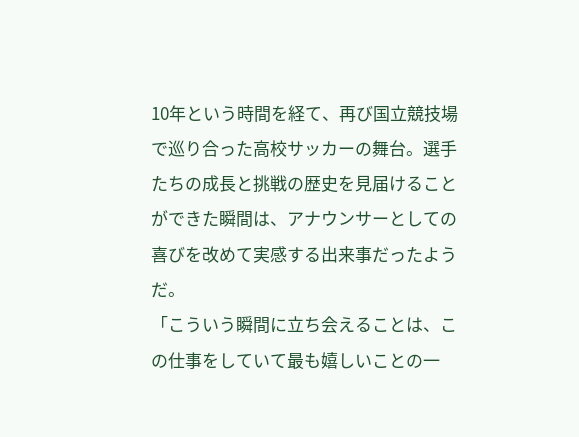10年という時間を経て、再び国立競技場で巡り合った高校サッカーの舞台。選手たちの成長と挑戦の歴史を見届けることができた瞬間は、アナウンサーとしての喜びを改めて実感する出来事だったようだ。
「こういう瞬間に立ち会えることは、この仕事をしていて最も嬉しいことの一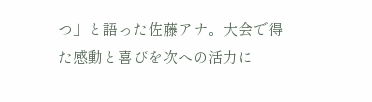つ」と語った佐藤アナ。大会で得た感動と喜びを次への活力に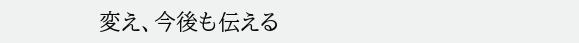変え、今後も伝える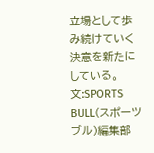立場として歩み続けていく決意を新たにしている。
文:SPORTS BULL(スポーツブル)編集部